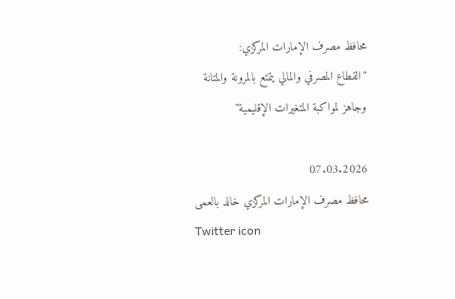محافظ مصرف الإمارات المركزي:
"القطاع المصرفي والمالي يتمتع بالمرونة والمتانة
وجاهز لمواكبة المتغيرات الإقليمية"

07.03.2026
محافظ مصرف الإمارات المركزي خالد بالعمى
Twitter icon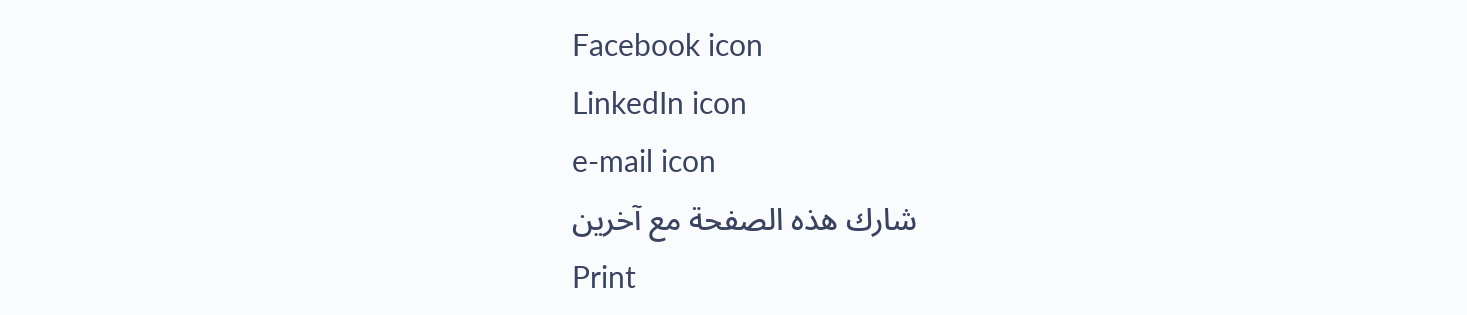Facebook icon
LinkedIn icon
e-mail icon
شارك هذه الصفحة مع آخرين
Print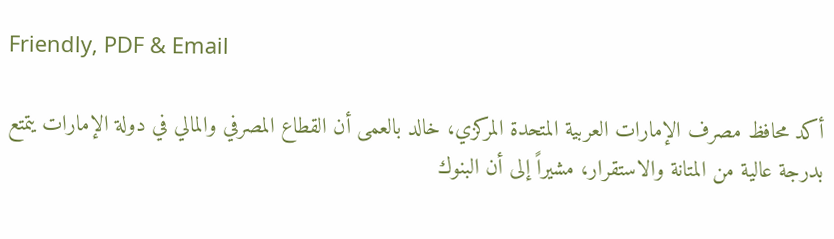Friendly, PDF & Email

أكد محافظ مصرف الإمارات العربية المتحدة المركزي، خالد بالعمى أن القطاع المصرفي والمالي في دولة الإمارات يتمتع بدرجة عالية من المتانة والاستقرار، مشيراً إلى أن البنوك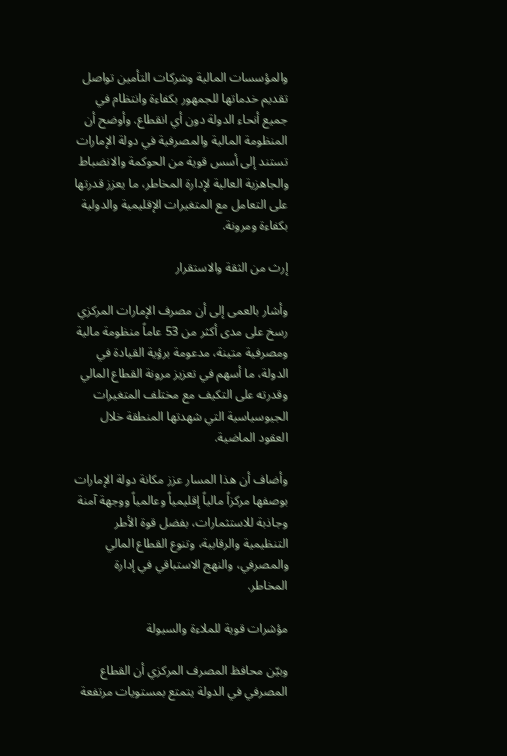والمؤسسات المالية وشركات التأمين تواصل تقديم خدماتها للجمهور بكفاءة وانتظام في جميع أنحاء الدولة دون أي انقطاع. وأوضح أن المنظومة المالية والمصرفية في دولة الإمارات تستند إلى أسس قوية من الحوكمة والانضباط والجاهزية العالية لإدارة المخاطر، ما يعزز قدرتها على التعامل مع المتغيرات الإقليمية والدولية بكفاءة ومرونة.

إرث من الثقة والاستقرار

وأشار بالعمى إلى أن مصرف الإمارات المركزي رسخ على مدى أكثر من 53 عاماً منظومة مالية ومصرفية متينة، مدعومة برؤية القيادة في الدولة، ما أسهم في تعزيز مرونة القطاع المالي وقدرته على التكيف مع مختلف المتغيرات الجيوسياسية التي شهدتها المنطقة خلال العقود الماضية.

وأضاف أن هذا المسار عزز مكانة دولة الإمارات بوصفها مركزاً مالياً إقليمياً وعالمياً ووجهة آمنة وجاذبة للاستثمارات، بفضل قوة الأطر التنظيمية والرقابية، وتنوع القطاع المالي والمصرفي، والنهج الاستباقي في إدارة المخاطر.

مؤشرات قوية للملاءة والسيولة

وبيّن محافظ المصرف المركزي أن القطاع المصرفي في الدولة يتمتع بمستويات مرتفعة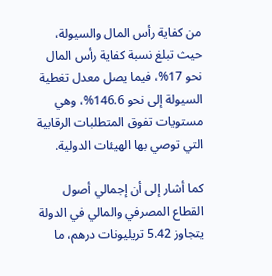من كفاية رأس المال والسيولة، حيث تبلغ نسبة كفاية رأس المال نحو 17%، فيما يصل معدل تغطية السيولة إلى نحو 146.6%، وهي مستويات تفوق المتطلبات الرقابية التي توصي بها الهيئات الدولية.

كما أشار إلى أن إجمالي أصول القطاع المصرفي والمالي في الدولة يتجاوز 5.42 تريليونات درهم، ما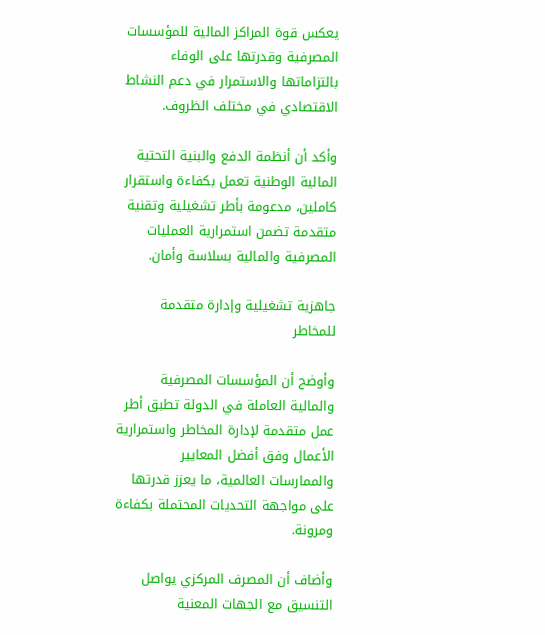يعكس قوة المراكز المالية للمؤسسات المصرفية وقدرتها على الوفاء بالتزاماتها والاستمرار في دعم النشاط الاقتصادي في مختلف الظروف.

وأكد أن أنظمة الدفع والبنية التحتية المالية الوطنية تعمل بكفاءة واستقرار كاملين، مدعومة بأطر تشغيلية وتقنية متقدمة تضمن استمرارية العمليات المصرفية والمالية بسلاسة وأمان.

جاهزية تشغيلية وإدارة متقدمة للمخاطر

وأوضح أن المؤسسات المصرفية والمالية العاملة في الدولة تطبق أطر عمل متقدمة لإدارة المخاطر واستمرارية الأعمال وفق أفضل المعايير والممارسات العالمية، ما يعزز قدرتها على مواجهة التحديات المحتملة بكفاءة ومرونة.

وأضاف أن المصرف المركزي يواصل التنسيق مع الجهات المعنية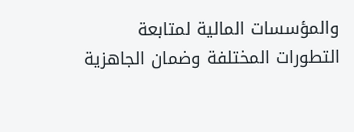والمؤسسات المالية لمتابعة التطورات المختلفة وضمان الجاهزية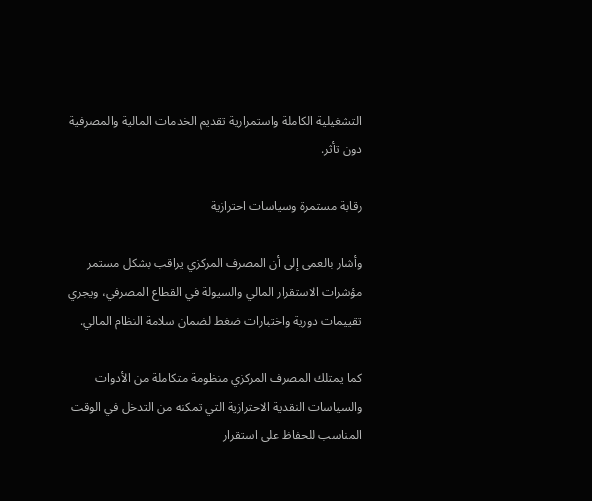التشغيلية الكاملة واستمرارية تقديم الخدمات المالية والمصرفية دون تأثر.

رقابة مستمرة وسياسات احترازية

وأشار بالعمى إلى أن المصرف المركزي يراقب بشكل مستمر مؤشرات الاستقرار المالي والسيولة في القطاع المصرفي، ويجري تقييمات دورية واختبارات ضغط لضمان سلامة النظام المالي.

كما يمتلك المصرف المركزي منظومة متكاملة من الأدوات والسياسات النقدية الاحترازية التي تمكنه من التدخل في الوقت المناسب للحفاظ على استقرار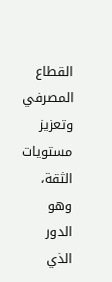القطاع المصرفي وتعزيز مستويات الثقة، وهو الدور الذي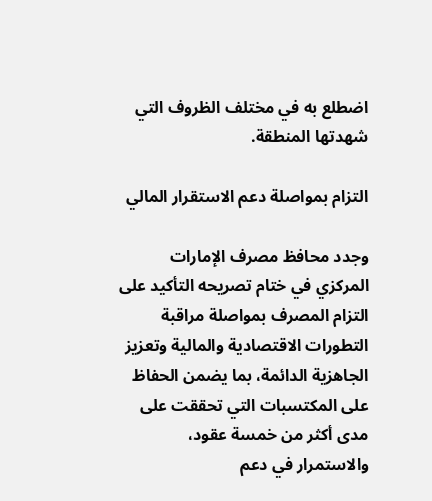اضطلع به في مختلف الظروف التي شهدتها المنطقة.

التزام بمواصلة دعم الاستقرار المالي

وجدد محافظ مصرف الإمارات المركزي في ختام تصريحه التأكيد على التزام المصرف بمواصلة مراقبة التطورات الاقتصادية والمالية وتعزيز الجاهزية الدائمة، بما يضمن الحفاظ على المكتسبات التي تحققت على مدى أكثر من خمسة عقود، والاستمرار في دعم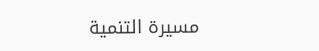مسيرة التنمية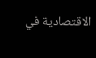الاقتصادية في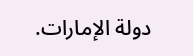دولة الإمارات.